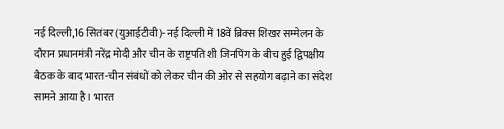नई दिल्ली,16 सितंबर (युआईटीवी)- नई दिल्ली में 18वें ब्रिक्स शिखर सम्मेलन के दौरान प्रधानमंत्री नरेंद्र मोदी और चीन के राष्ट्रपति शी जिनपिंग के बीच हुई द्विपक्षीय बैठक के बाद भारत-चीन संबंधों को लेकर चीन की ओर से सहयोग बढ़ाने का संदेश सामने आया है। भारत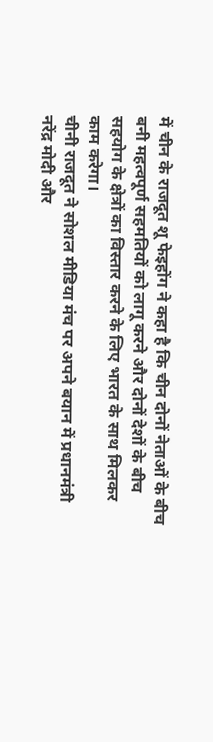में चीन के राजदूत शू फेइहोंग ने कहा है कि चीन दोनों नेताओं के बीच बनी महत्वपूर्ण सहमतियों को लागू करने और दोनों देशों के बीच सहयोग के क्षेत्रों का विस्तार करने के लिए भारत के साथ मिलकर काम करेगा।
चीनी राजदूत ने सोशल मीडिया मंच पर अपने बयान में प्रधानमंत्री नरेंद्र मोदी और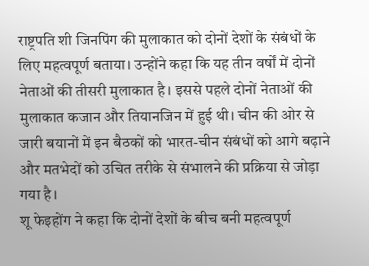राष्ट्रपति शी जिनपिंग की मुलाकात को दोनों देशों के संबंधों के लिए महत्वपूर्ण बताया। उन्होंने कहा कि यह तीन वर्षों में दोनों नेताओं की तीसरी मुलाकात है। इससे पहले दोनों नेताओं की मुलाकात कजान और तियानजिन में हुई थी। चीन की ओर से जारी बयानों में इन बैठकों को भारत-चीन संबंधों को आगे बढ़ाने और मतभेदों को उचित तरीके से संभालने की प्रक्रिया से जोड़ा गया है।
शू फेइहोंग ने कहा कि दोनों देशों के बीच बनी महत्वपूर्ण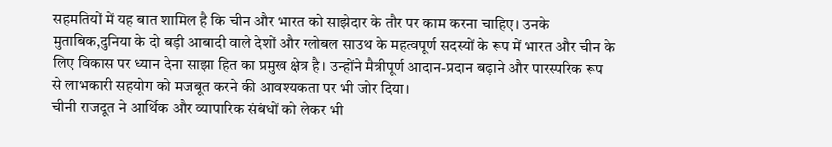सहमतियों में यह बात शामिल है कि चीन और भारत को साझेदार के तौर पर काम करना चाहिए। उनके मुताबिक,दुनिया के दो बड़ी आबादी वाले देशों और ग्लोबल साउथ के महत्वपूर्ण सदस्यों के रूप में भारत और चीन के लिए विकास पर ध्यान देना साझा हित का प्रमुख क्षेत्र है। उन्होंने मैत्रीपूर्ण आदान-प्रदान बढ़ाने और पारस्परिक रूप से लाभकारी सहयोग को मजबूत करने की आवश्यकता पर भी जोर दिया।
चीनी राजदूत ने आर्थिक और व्यापारिक संबंधों को लेकर भी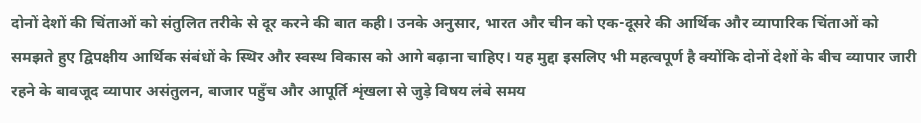दोनों देशों की चिंताओं को संतुलित तरीके से दूर करने की बात कही। उनके अनुसार, भारत और चीन को एक-दूसरे की आर्थिक और व्यापारिक चिंताओं को समझते हुए द्विपक्षीय आर्थिक संबंधों के स्थिर और स्वस्थ विकास को आगे बढ़ाना चाहिए। यह मुद्दा इसलिए भी महत्वपूर्ण है क्योंकि दोनों देशों के बीच व्यापार जारी रहने के बावजूद व्यापार असंतुलन, बाजार पहुँच और आपूर्ति शृंखला से जुड़े विषय लंबे समय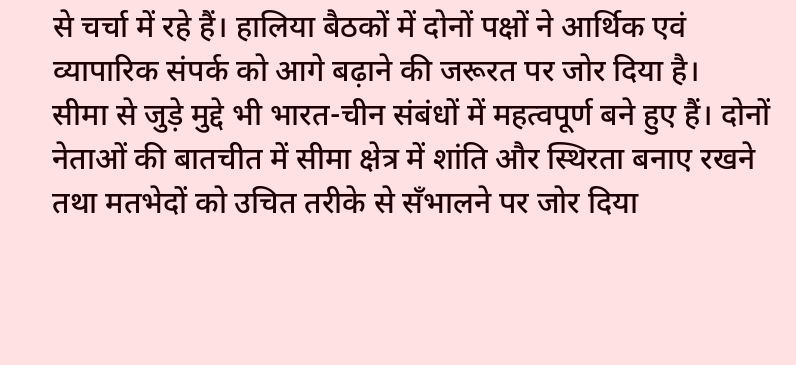से चर्चा में रहे हैं। हालिया बैठकों में दोनों पक्षों ने आर्थिक एवं व्यापारिक संपर्क को आगे बढ़ाने की जरूरत पर जोर दिया है।
सीमा से जुड़े मुद्दे भी भारत-चीन संबंधों में महत्वपूर्ण बने हुए हैं। दोनों नेताओं की बातचीत में सीमा क्षेत्र में शांति और स्थिरता बनाए रखने तथा मतभेदों को उचित तरीके से सँभालने पर जोर दिया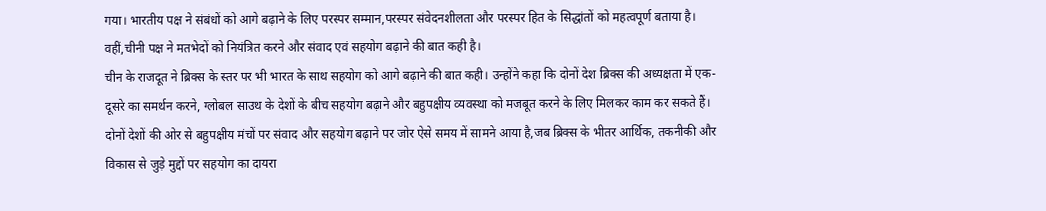गया। भारतीय पक्ष ने संबंधों को आगे बढ़ाने के लिए परस्पर सम्मान,परस्पर संवेदनशीलता और परस्पर हित के सिद्धांतों को महत्वपूर्ण बताया है। वहीं,चीनी पक्ष ने मतभेदों को नियंत्रित करने और संवाद एवं सहयोग बढ़ाने की बात कही है।
चीन के राजदूत ने ब्रिक्स के स्तर पर भी भारत के साथ सहयोग को आगे बढ़ाने की बात कही। उन्होंने कहा कि दोनों देश ब्रिक्स की अध्यक्षता में एक-दूसरे का समर्थन करने, ग्लोबल साउथ के देशों के बीच सहयोग बढ़ाने और बहुपक्षीय व्यवस्था को मजबूत करने के लिए मिलकर काम कर सकते हैं। दोनों देशों की ओर से बहुपक्षीय मंचों पर संवाद और सहयोग बढ़ाने पर जोर ऐसे समय में सामने आया है,जब ब्रिक्स के भीतर आर्थिक, तकनीकी और विकास से जुड़े मुद्दों पर सहयोग का दायरा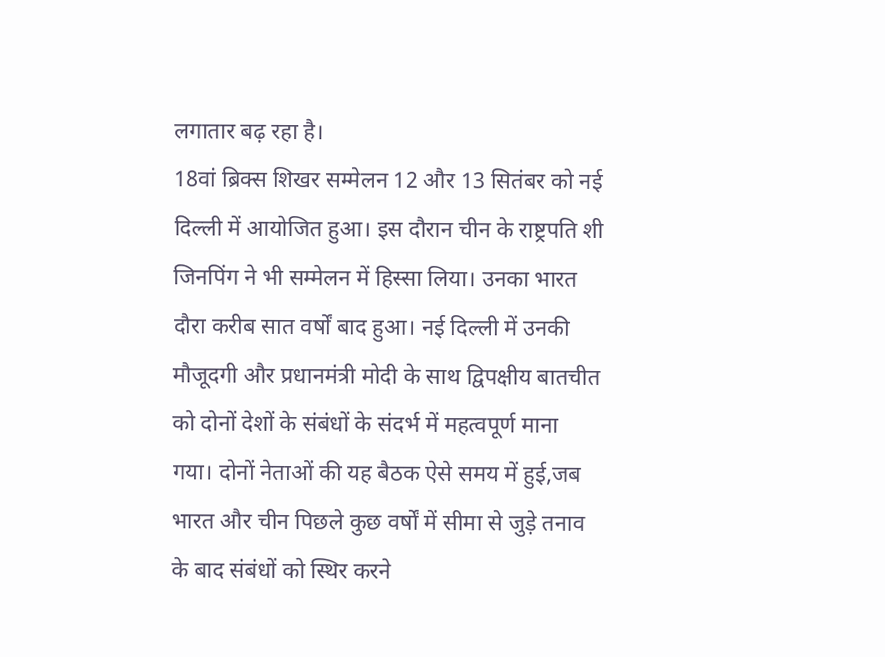लगातार बढ़ रहा है।
18वां ब्रिक्स शिखर सम्मेलन 12 और 13 सितंबर को नई दिल्ली में आयोजित हुआ। इस दौरान चीन के राष्ट्रपति शी जिनपिंग ने भी सम्मेलन में हिस्सा लिया। उनका भारत दौरा करीब सात वर्षों बाद हुआ। नई दिल्ली में उनकी मौजूदगी और प्रधानमंत्री मोदी के साथ द्विपक्षीय बातचीत को दोनों देशों के संबंधों के संदर्भ में महत्वपूर्ण माना गया। दोनों नेताओं की यह बैठक ऐसे समय में हुई,जब भारत और चीन पिछले कुछ वर्षों में सीमा से जुड़े तनाव के बाद संबंधों को स्थिर करने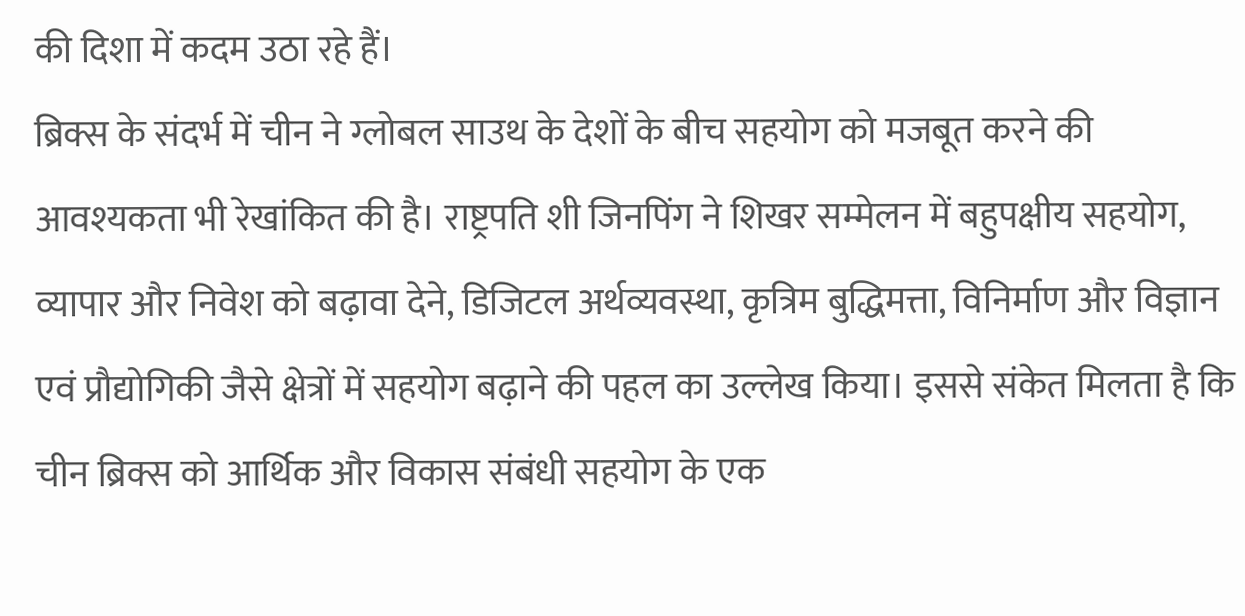की दिशा में कदम उठा रहे हैं।
ब्रिक्स के संदर्भ में चीन ने ग्लोबल साउथ के देशों के बीच सहयोग को मजबूत करने की आवश्यकता भी रेखांकित की है। राष्ट्रपति शी जिनपिंग ने शिखर सम्मेलन में बहुपक्षीय सहयोग, व्यापार और निवेश को बढ़ावा देने, डिजिटल अर्थव्यवस्था, कृत्रिम बुद्धिमत्ता, विनिर्माण और विज्ञान एवं प्रौद्योगिकी जैसे क्षेत्रों में सहयोग बढ़ाने की पहल का उल्लेख किया। इससे संकेत मिलता है कि चीन ब्रिक्स को आर्थिक और विकास संबंधी सहयोग के एक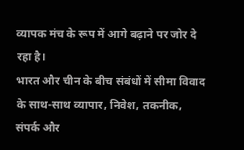व्यापक मंच के रूप में आगे बढ़ाने पर जोर दे रहा है।
भारत और चीन के बीच संबंधों में सीमा विवाद के साथ-साथ व्यापार, निवेश, तकनीक, संपर्क और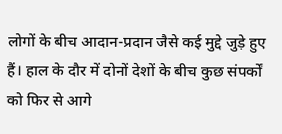लोगों के बीच आदान-प्रदान जैसे कई मुद्दे जुड़े हुए हैं। हाल के दौर में दोनों देशों के बीच कुछ संपर्कों को फिर से आगे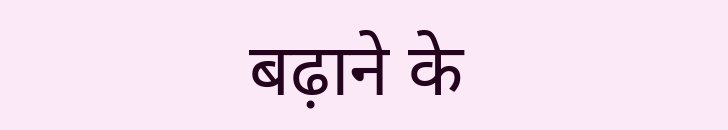बढ़ाने के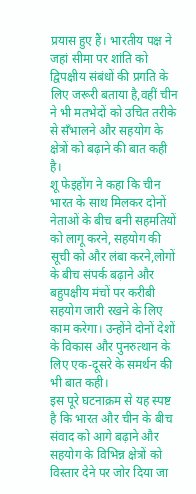प्रयास हुए हैं। भारतीय पक्ष ने जहां सीमा पर शांति को द्विपक्षीय संबंधों की प्रगति के लिए जरूरी बताया है,वहीं चीन ने भी मतभेदों को उचित तरीके से सँभालने और सहयोग के क्षेत्रों को बढ़ाने की बात कही है।
शू फेइहोंग ने कहा कि चीन भारत के साथ मिलकर दोनों नेताओं के बीच बनी सहमतियों को लागू करने, सहयोग की सूची को और लंबा करने,लोगों के बीच संपर्क बढ़ाने और बहुपक्षीय मंचों पर करीबी सहयोग जारी रखने के लिए काम करेगा। उन्होंने दोनों देशों के विकास और पुनरुत्थान के लिए एक-दूसरे के समर्थन की भी बात कही।
इस पूरे घटनाक्रम से यह स्पष्ट है कि भारत और चीन के बीच संवाद को आगे बढ़ाने और सहयोग के विभिन्न क्षेत्रों को विस्तार देने पर जोर दिया जा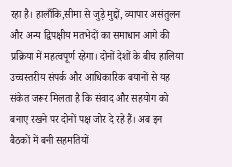रहा है। हालाँकि,सीमा से जुड़े मुद्दों, व्यापार असंतुलन और अन्य द्विपक्षीय मतभेदों का समाधान आगे की प्रक्रिया में महत्वपूर्ण रहेगा। दोनों देशों के बीच हालिया उच्चस्तरीय संपर्क और आधिकारिक बयानों से यह संकेत जरूर मिलता है कि संवाद और सहयोग को बनाए रखने पर दोनों पक्ष जोर दे रहे हैं। अब इन बैठकों में बनी सहमतियों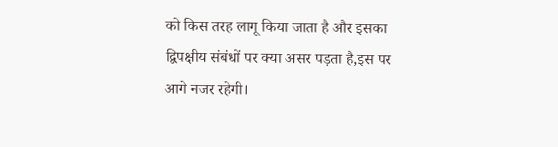को किस तरह लागू किया जाता है और इसका द्विपक्षीय संबंधों पर क्या असर पड़ता है,इस पर आगे नजर रहेगी।